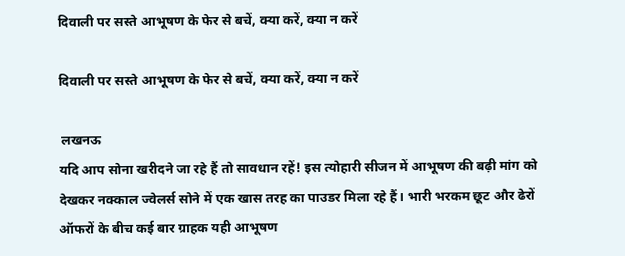दिवाली पर सस्ते आभूषण के फेर से बचें, क्या करें, क्या न करें

दिवाली पर सस्ते आभूषण के फेर से बचें, क्या करें, क्या न करें

 लखनऊ
यदि आप सोना खरीदने जा रहे हैं तो सावधान रहें! इस त्योहारी सीजन में आभूषण की बढ़ी मांग को देखकर नक्काल ज्वेलर्स सोने में एक खास तरह का पाउडर मिला रहे हैं। भारी भरकम छूट और ढेरों ऑफरों के बीच कई बार ग्राहक यही आभूषण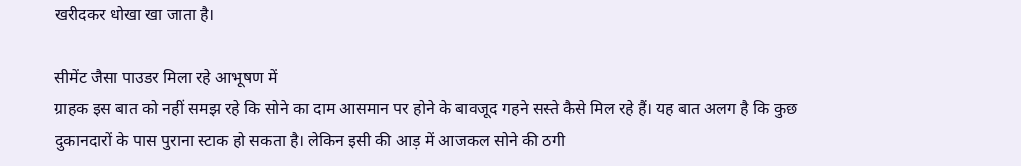खरीदकर धोखा खा जाता है।

सीमेंट जैसा पाउडर मिला रहे आभूषण में
ग्राहक इस बात को नहीं समझ रहे कि सोने का दाम आसमान पर होने के बावजूद गहने सस्ते कैसे मिल रहे हैं। यह बात अलग है कि कुछ दुकानदारों के पास पुराना स्टाक हो सकता है। लेकिन इसी की आड़ में आजकल सोने की ठगी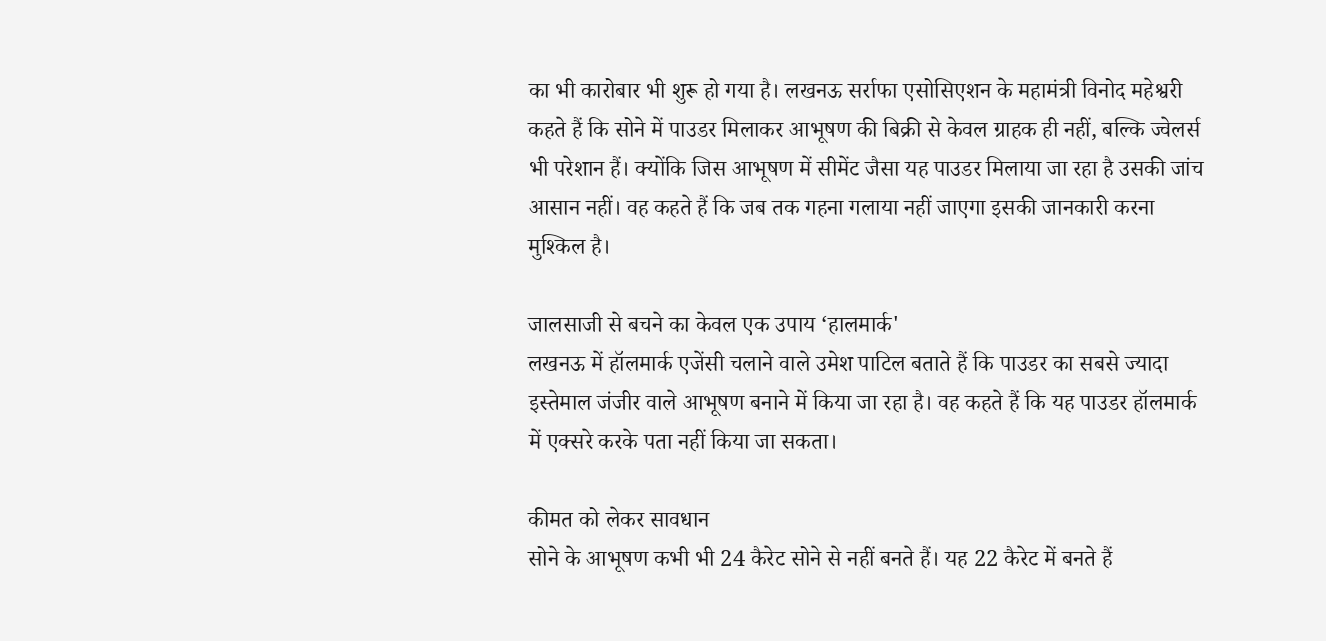का भी कारोबार भी शुरू हो गया है। लखनऊ सर्राफा एसोसिएशन के महामंत्री विनोद महेश्वरी कहते हैं कि सोने में पाउडर मिलाकर आभूषण की बिक्री से केवल ग्राहक ही नहीं, बल्कि ज्वेलर्स भी परेशान हैं। क्योंकि जिस आभूषण में सीमेंट जैसा यह पाउडर मिलाया जा रहा है उसकी जांच आसान नहीं। वह कहते हैं कि जब तक गहना गलाया नहीं जाएगा इसकी जानकारी करना मुश्किल है।

जालसाजी से बचने का केवल एक उपाय ‘हालमार्क'
लखनऊ में हॉलमार्क एजेंसी चलाने वाले उमेश पाटिल बताते हैं कि पाउडर का सबसे ज्यादा इस्तेमाल जंजीर वाले आभूषण बनाने में किया जा रहा है। वह कहते हैं कि यह पाउडर हॉलमार्क में एक्सरे करके पता नहीं किया जा सकता।

कीमत को लेकर सावधान
सोने के आभूषण कभी भी 24 कैरेट सोने से नहीं बनते हैं। यह 22 कैरेट में बनते हैं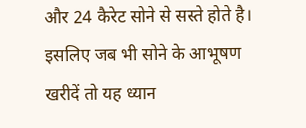और 24 कैरेट सोने से सस्ते होते है। इसलिए जब भी सोने के आभूषण खरीदें तो यह ध्यान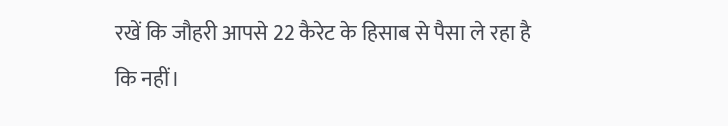रखें कि जौहरी आपसे 22 कैरेट के हिसाब से पैसा ले रहा है कि नहीं।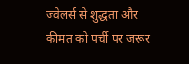ज्वेलर्स से शुद्धता और कीमत को पर्ची पर जरूर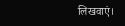लिखवाएं।